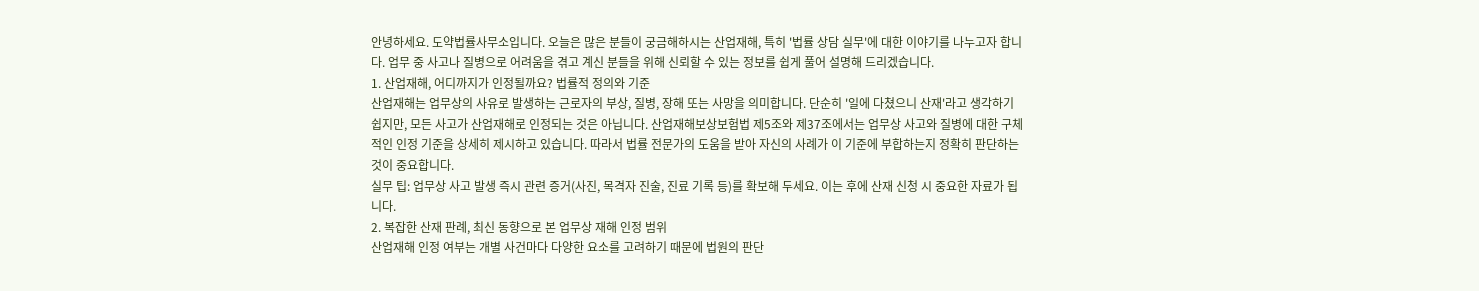안녕하세요. 도약법률사무소입니다. 오늘은 많은 분들이 궁금해하시는 산업재해, 특히 '법률 상담 실무'에 대한 이야기를 나누고자 합니다. 업무 중 사고나 질병으로 어려움을 겪고 계신 분들을 위해 신뢰할 수 있는 정보를 쉽게 풀어 설명해 드리겠습니다.
1. 산업재해, 어디까지가 인정될까요? 법률적 정의와 기준
산업재해는 업무상의 사유로 발생하는 근로자의 부상, 질병, 장해 또는 사망을 의미합니다. 단순히 '일에 다쳤으니 산재'라고 생각하기 쉽지만, 모든 사고가 산업재해로 인정되는 것은 아닙니다. 산업재해보상보험법 제5조와 제37조에서는 업무상 사고와 질병에 대한 구체적인 인정 기준을 상세히 제시하고 있습니다. 따라서 법률 전문가의 도움을 받아 자신의 사례가 이 기준에 부합하는지 정확히 판단하는 것이 중요합니다.
실무 팁: 업무상 사고 발생 즉시 관련 증거(사진, 목격자 진술, 진료 기록 등)를 확보해 두세요. 이는 후에 산재 신청 시 중요한 자료가 됩니다.
2. 복잡한 산재 판례, 최신 동향으로 본 업무상 재해 인정 범위
산업재해 인정 여부는 개별 사건마다 다양한 요소를 고려하기 때문에 법원의 판단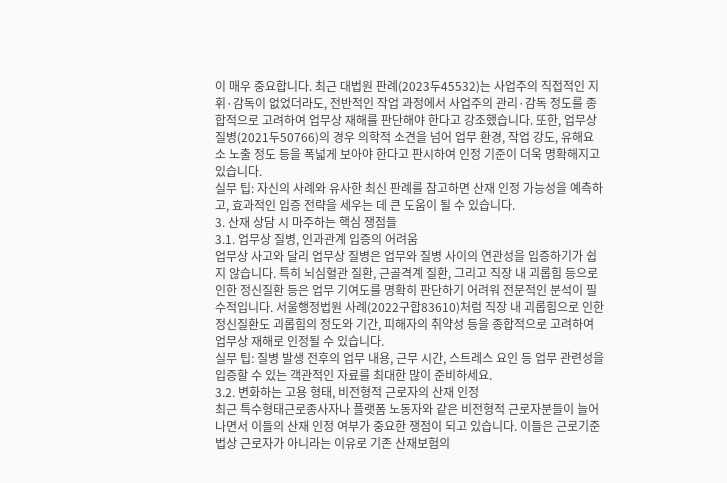이 매우 중요합니다. 최근 대법원 판례(2023두45532)는 사업주의 직접적인 지휘·감독이 없었더라도, 전반적인 작업 과정에서 사업주의 관리·감독 정도를 종합적으로 고려하여 업무상 재해를 판단해야 한다고 강조했습니다. 또한, 업무상 질병(2021두50766)의 경우 의학적 소견을 넘어 업무 환경, 작업 강도, 유해요소 노출 정도 등을 폭넓게 보아야 한다고 판시하여 인정 기준이 더욱 명확해지고 있습니다.
실무 팁: 자신의 사례와 유사한 최신 판례를 참고하면 산재 인정 가능성을 예측하고, 효과적인 입증 전략을 세우는 데 큰 도움이 될 수 있습니다.
3. 산재 상담 시 마주하는 핵심 쟁점들
3.1. 업무상 질병, 인과관계 입증의 어려움
업무상 사고와 달리 업무상 질병은 업무와 질병 사이의 연관성을 입증하기가 쉽지 않습니다. 특히 뇌심혈관 질환, 근골격계 질환, 그리고 직장 내 괴롭힘 등으로 인한 정신질환 등은 업무 기여도를 명확히 판단하기 어려워 전문적인 분석이 필수적입니다. 서울행정법원 사례(2022구합83610)처럼 직장 내 괴롭힘으로 인한 정신질환도 괴롭힘의 정도와 기간, 피해자의 취약성 등을 종합적으로 고려하여 업무상 재해로 인정될 수 있습니다.
실무 팁: 질병 발생 전후의 업무 내용, 근무 시간, 스트레스 요인 등 업무 관련성을 입증할 수 있는 객관적인 자료를 최대한 많이 준비하세요.
3.2. 변화하는 고용 형태, 비전형적 근로자의 산재 인정
최근 특수형태근로종사자나 플랫폼 노동자와 같은 비전형적 근로자분들이 늘어나면서 이들의 산재 인정 여부가 중요한 쟁점이 되고 있습니다. 이들은 근로기준법상 근로자가 아니라는 이유로 기존 산재보험의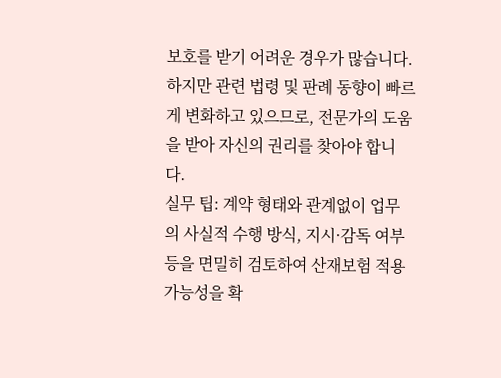보호를 받기 어려운 경우가 많습니다. 하지만 관련 법령 및 판례 동향이 빠르게 변화하고 있으므로, 전문가의 도움을 받아 자신의 권리를 찾아야 합니다.
실무 팁: 계약 형태와 관계없이 업무의 사실적 수행 방식, 지시·감독 여부 등을 면밀히 검토하여 산재보험 적용 가능성을 확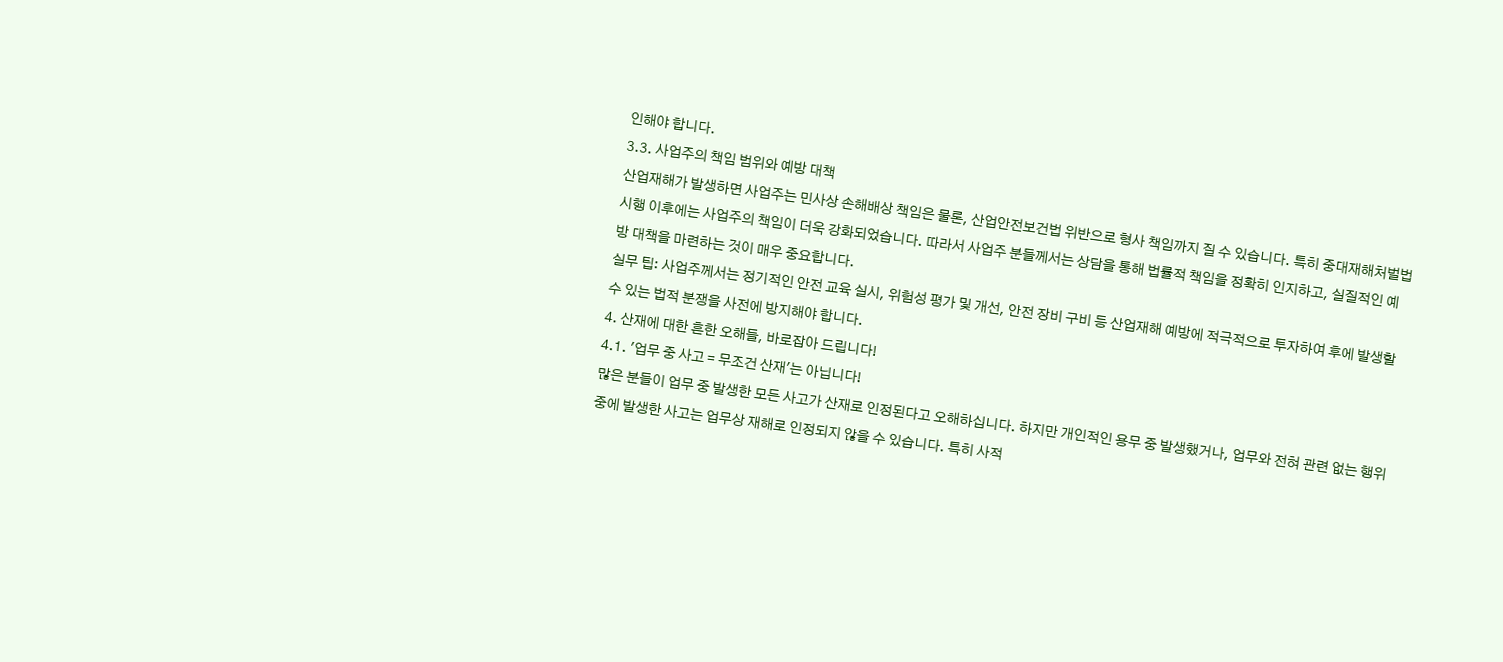인해야 합니다.
3.3. 사업주의 책임 범위와 예방 대책
산업재해가 발생하면 사업주는 민사상 손해배상 책임은 물론, 산업안전보건법 위반으로 형사 책임까지 질 수 있습니다. 특히 중대재해처벌법 시행 이후에는 사업주의 책임이 더욱 강화되었습니다. 따라서 사업주 분들께서는 상담을 통해 법률적 책임을 정확히 인지하고, 실질적인 예방 대책을 마련하는 것이 매우 중요합니다.
실무 팁: 사업주께서는 정기적인 안전 교육 실시, 위험성 평가 및 개선, 안전 장비 구비 등 산업재해 예방에 적극적으로 투자하여 후에 발생할 수 있는 법적 분쟁을 사전에 방지해야 합니다.
4. 산재에 대한 흔한 오해들, 바로잡아 드립니다!
4.1. '업무 중 사고 = 무조건 산재'는 아닙니다!
많은 분들이 업무 중 발생한 모든 사고가 산재로 인정된다고 오해하십니다. 하지만 개인적인 용무 중 발생했거나, 업무와 전혀 관련 없는 행위 중에 발생한 사고는 업무상 재해로 인정되지 않을 수 있습니다. 특히 사적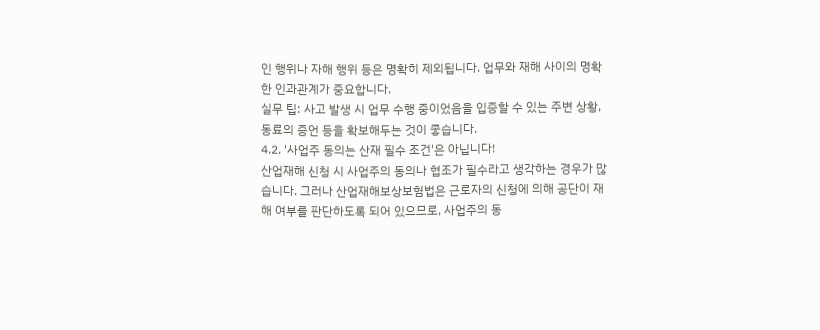인 행위나 자해 행위 등은 명확히 제외됩니다. 업무와 재해 사이의 명확한 인과관계가 중요합니다.
실무 팁: 사고 발생 시 업무 수행 중이었음을 입증할 수 있는 주변 상황, 동료의 증언 등을 확보해두는 것이 좋습니다.
4.2. '사업주 동의는 산재 필수 조건'은 아닙니다!
산업재해 신청 시 사업주의 동의나 협조가 필수라고 생각하는 경우가 많습니다. 그러나 산업재해보상보험법은 근로자의 신청에 의해 공단이 재해 여부를 판단하도록 되어 있으므로, 사업주의 동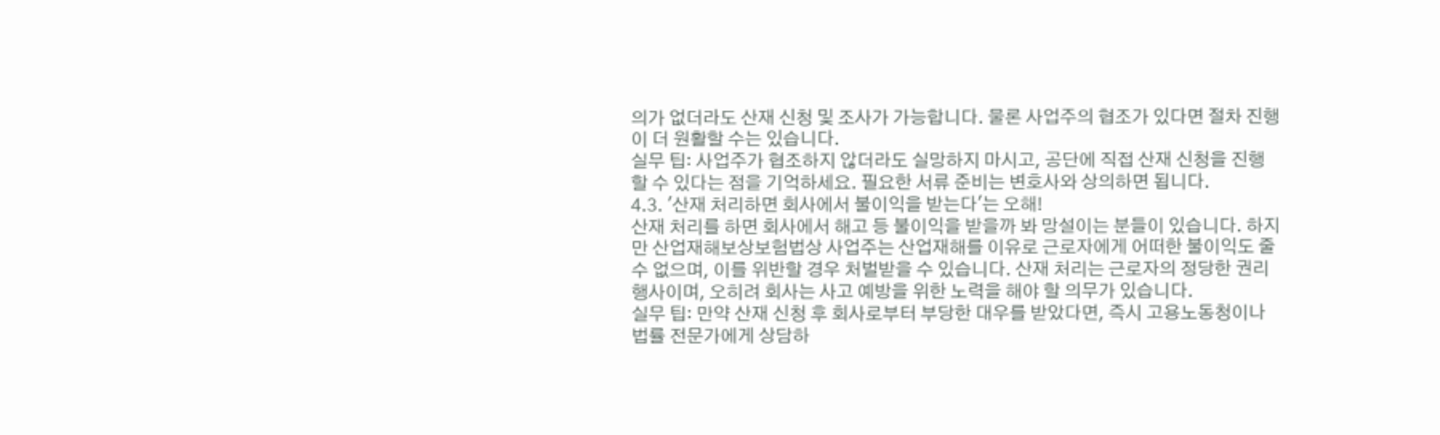의가 없더라도 산재 신청 및 조사가 가능합니다. 물론 사업주의 협조가 있다면 절차 진행이 더 원활할 수는 있습니다.
실무 팁: 사업주가 협조하지 않더라도 실망하지 마시고, 공단에 직접 산재 신청을 진행할 수 있다는 점을 기억하세요. 필요한 서류 준비는 변호사와 상의하면 됩니다.
4.3. '산재 처리하면 회사에서 불이익을 받는다'는 오해!
산재 처리를 하면 회사에서 해고 등 불이익을 받을까 봐 망설이는 분들이 있습니다. 하지만 산업재해보상보험법상 사업주는 산업재해를 이유로 근로자에게 어떠한 불이익도 줄 수 없으며, 이를 위반할 경우 처벌받을 수 있습니다. 산재 처리는 근로자의 정당한 권리 행사이며, 오히려 회사는 사고 예방을 위한 노력을 해야 할 의무가 있습니다.
실무 팁: 만약 산재 신청 후 회사로부터 부당한 대우를 받았다면, 즉시 고용노동청이나 법률 전문가에게 상담하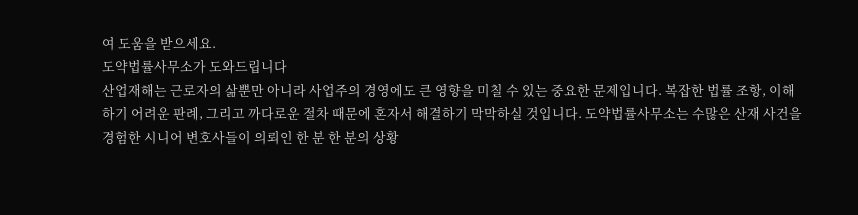여 도움을 받으세요.
도약법률사무소가 도와드립니다
산업재해는 근로자의 삶뿐만 아니라 사업주의 경영에도 큰 영향을 미칠 수 있는 중요한 문제입니다. 복잡한 법률 조항, 이해하기 어려운 판례, 그리고 까다로운 절차 때문에 혼자서 해결하기 막막하실 것입니다. 도약법률사무소는 수많은 산재 사건을 경험한 시니어 변호사들이 의뢰인 한 분 한 분의 상황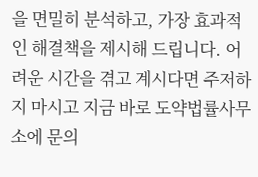을 면밀히 분석하고, 가장 효과적인 해결책을 제시해 드립니다. 어려운 시간을 겪고 계시다면 주저하지 마시고 지금 바로 도약법률사무소에 문의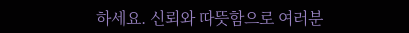하세요. 신뢰와 따뜻함으로 여러분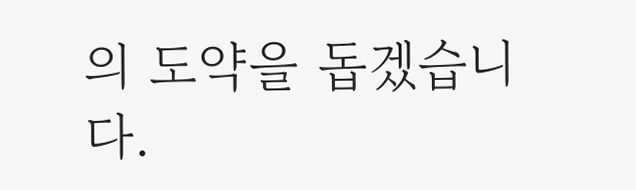의 도약을 돕겠습니다.